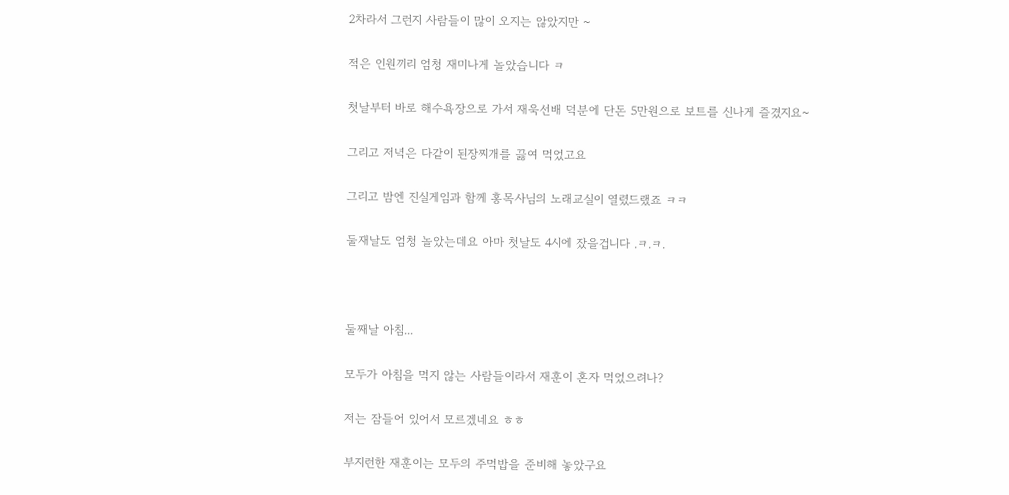2차라서 그런지 사람들이 많이 오지는 않았지만 ~

적은 인원끼리 엄청 재미나게 놀았습니다 ㅋ

첫날부터 바로 해수욕장으로 가서 재욱선배 덕분에 단돈 5만원으로 보트를 신나게 즐겼지요~

그리고 저녁은 다같이 된장찌개를 끓여 먹었고요

그리고 밤엔 진실게임과 함께 홍목사님의 노래교실이 열렸드랬죠 ㅋㅋ

둘재날도 엄청 놀았는데요 아마 첫날도 4시에 잤을겁니다 .ㅋ.ㅋ.



둘째날 아침...

모두가 아침을 먹지 않는 사람들이라서 재훈이 혼자 먹었으려나?

저는 잠들어 있어서 모르겠네요 ㅎㅎ

부지런한 재훈이는 모두의 주먹밥을 준비해 놓았구요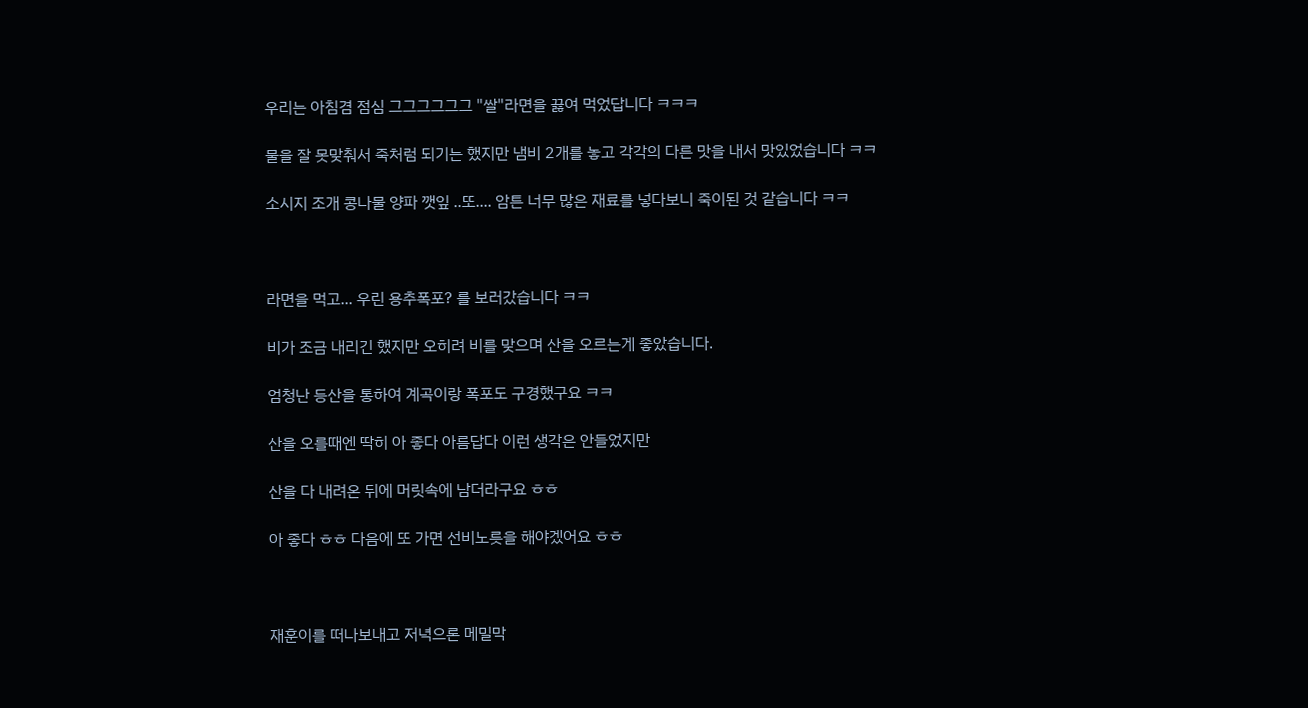우리는 아침겸 점심 그그그그그그 "쌀"라면을 끓여 먹었답니다 ㅋㅋㅋ

물을 잘 못맞춰서 죽처럼 되기는 했지만 냄비 2개를 놓고 각각의 다른 맛을 내서 맛있었습니다 ㅋㅋ

소시지 조개 콩나물 양파 깻잎 ..또.... 암튼 너무 많은 재료를 넣다보니 죽이된 것 같습니다 ㅋㅋ



라면을 먹고... 우린 용추폭포? 를 보러갔습니다 ㅋㅋ

비가 조금 내리긴 했지만 오히려 비를 맞으며 산을 오르는게 좋았습니다.

엄청난 등산을 통하여 계곡이랑 폭포도 구경했구요 ㅋㅋ

산을 오를때엔 딱히 아 좋다 아름답다 이런 생각은 안들었지만

산을 다 내려온 뒤에 머릿속에 남더라구요 ㅎㅎ

아 좋다 ㅎㅎ 다음에 또 가면 선비노릇을 해야겠어요 ㅎㅎ



재훈이를 떠나보내고 저녁으론 메밀막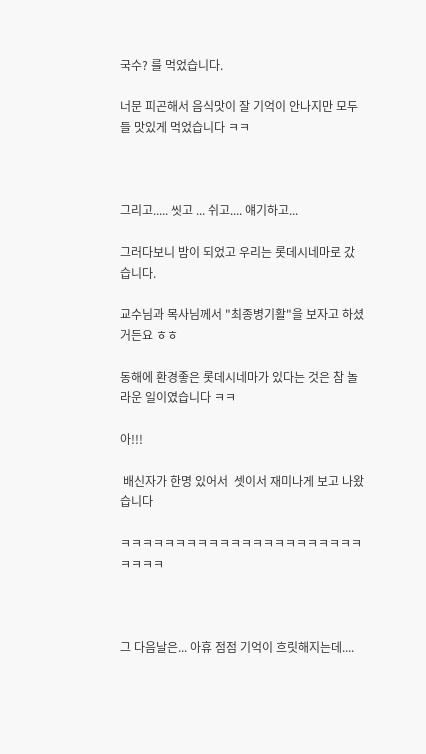국수? 를 먹었습니다.

너문 피곤해서 음식맛이 잘 기억이 안나지만 모두들 맛있게 먹었습니다 ㅋㅋ



그리고..... 씻고 ... 쉬고.... 얘기하고...

그러다보니 밤이 되었고 우리는 롯데시네마로 갔습니다.

교수님과 목사님께서 "최종병기활"을 보자고 하셨거든요 ㅎㅎ

동해에 환경좋은 롯데시네마가 있다는 것은 참 놀라운 일이였습니다 ㅋㅋ

아!!!

 배신자가 한명 있어서  셋이서 재미나게 보고 나왔습니다

ㅋㅋㅋㅋㅋㅋㅋㅋㅋㅋㅋㅋㅋㅋㅋㅋㅋㅋㅋㅋㅋㅋㅋㅋㅋㅋ



그 다음날은... 아휴 점점 기억이 흐릿해지는데....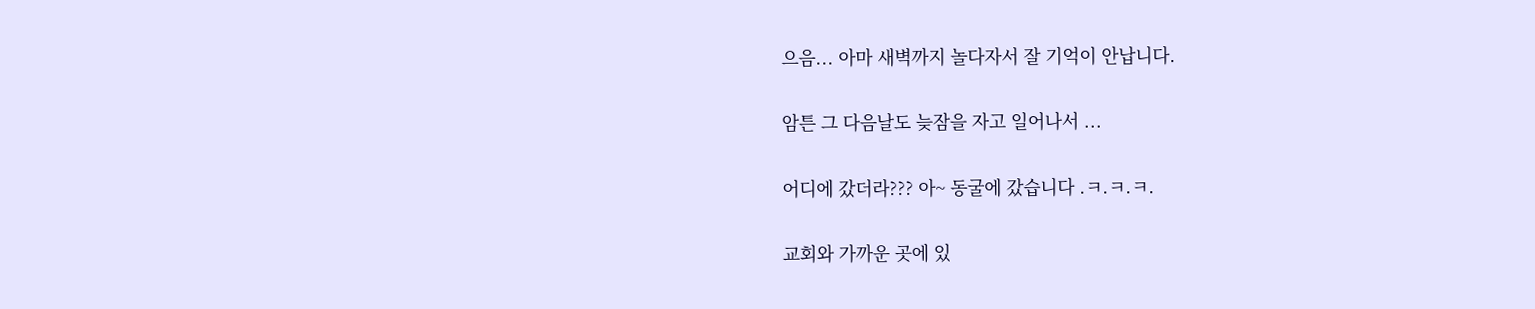으음... 아마 새벽까지 놀다자서 잘 기억이 안납니다.

암튼 그 다음날도 늦잠을 자고 일어나서 ...

어디에 갔더라??? 아~ 동굴에 갔습니다 .ㅋ.ㅋ.ㅋ.

교회와 가까운 곳에 있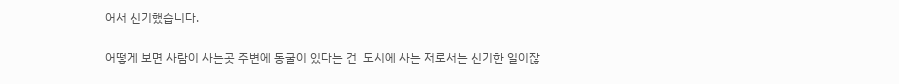어서 신기했습니다.

어떻게 보면 사람이 사는곳 주변에 동굴이 있다는 건  도시에 사는 저로서는 신기한 일이잖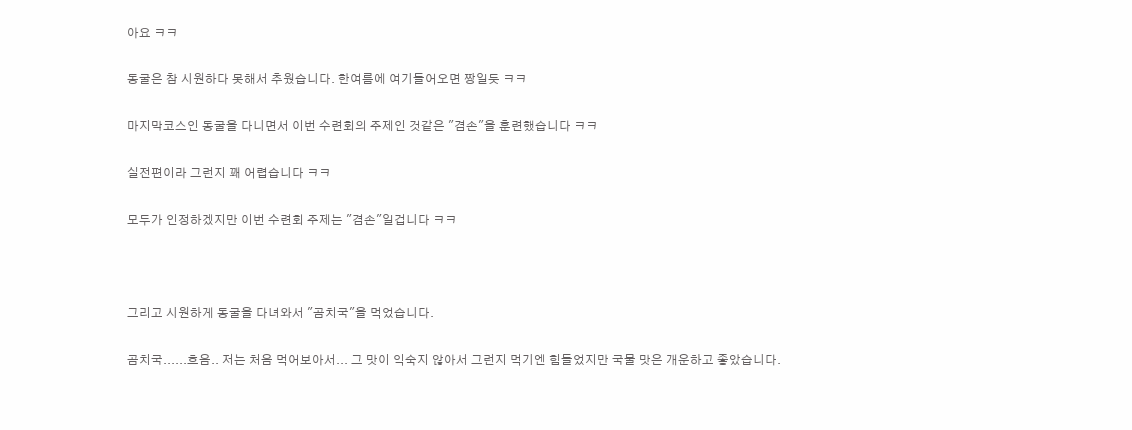아요 ㅋㅋ

동굴은 참 시원하다 못해서 추웠습니다. 한여름에 여기들어오면 짱일듯 ㅋㅋ

마지막코스인 동굴을 다니면서 이번 수련회의 주제인 것같은 "겸손"을 훈련했습니다 ㅋㅋ

실전편이라 그런지 꽤 어렵습니다 ㅋㅋ

모두가 인정하겠지만 이번 수련회 주제는 "겸손"일겁니다 ㅋㅋ



그리고 시원하게 동굴을 다녀와서 "곰치국"을 먹었습니다.

곰치국......흐음.. 저는 처음 먹어보아서... 그 맛이 익숙지 않아서 그런지 먹기엔 힘들었지만 국물 맛은 개운하고 좋았습니다.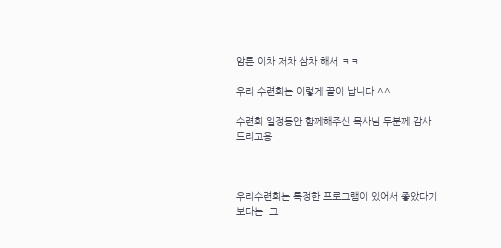암튼 이차 저차 삼차 해서 ㅋㅋ

우리 수련회는 이렇게 끝이 납니다 ^^

수련회 일정동안 함께해주신 목사님 두분께 감사드리고용



우리수련회는 특정한 프로그램이 있어서 좋았다기보다는  그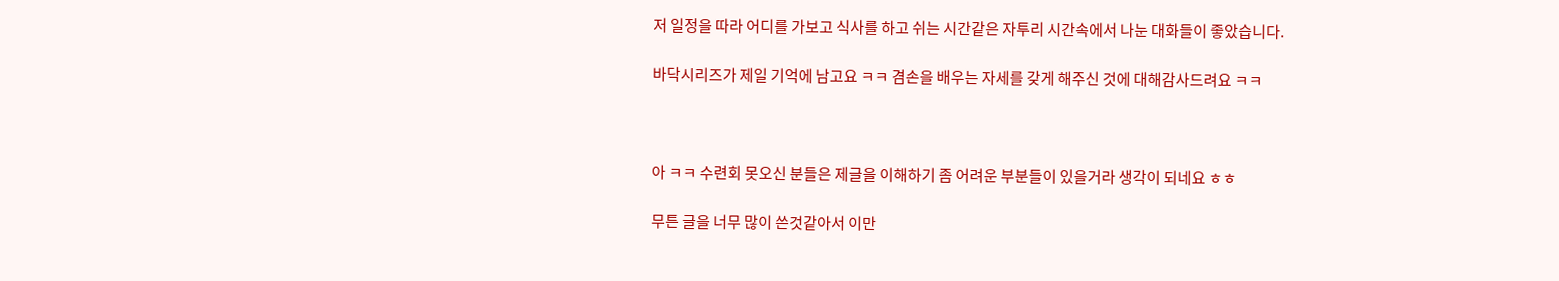저 일정을 따라 어디를 가보고 식사를 하고 쉬는 시간같은 자투리 시간속에서 나눈 대화들이 좋았습니다.

바닥시리즈가 제일 기억에 남고요 ㅋㅋ 겸손을 배우는 자세를 갖게 해주신 것에 대해감사드려요 ㅋㅋ



아 ㅋㅋ 수련회 못오신 분들은 제글을 이해하기 좀 어려운 부분들이 있을거라 생각이 되네요 ㅎㅎ

무튼 글을 너무 많이 쓴것같아서 이만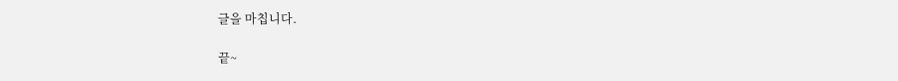글을 마칩니다.

끝~